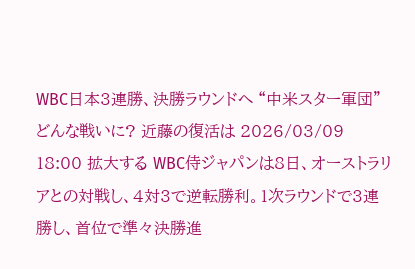WBC日本3連勝、決勝ラウンドへ “中米スター軍団”どんな戦いに? 近藤の復活は 2026/03/09 18:00 拡大する WBC侍ジャパンは8日、オーストラリアとの対戦し、4対3で逆転勝利。1次ラウンドで3連勝し、首位で準々決勝進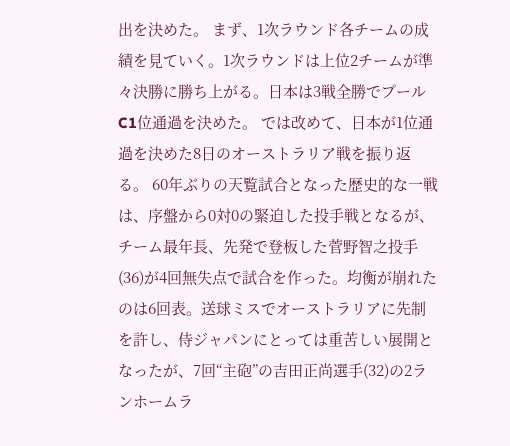出を決めた。 まず、1次ラウンド各チームの成績を見ていく。1次ラウンドは上位2チームが準々決勝に勝ち上がる。日本は3戦全勝でプールC1位通過を決めた。 では改めて、日本が1位通過を決めた8日のオーストラリア戦を振り返る。 60年ぶりの天覧試合となった歴史的な一戦は、序盤から0対0の緊迫した投手戦となるが、チーム最年長、先発で登板した菅野智之投手(36)が4回無失点で試合を作った。均衡が崩れたのは6回表。送球ミスでオーストラリアに先制を許し、侍ジャパンにとっては重苦しい展開となったが、7回“主砲”の吉田正尚選手(32)の2ランホームラ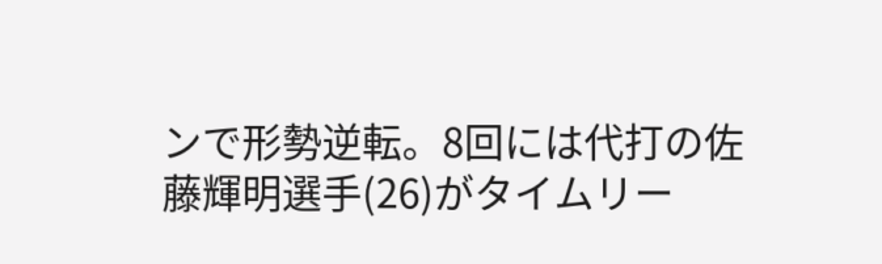ンで形勢逆転。8回には代打の佐藤輝明選手(26)がタイムリー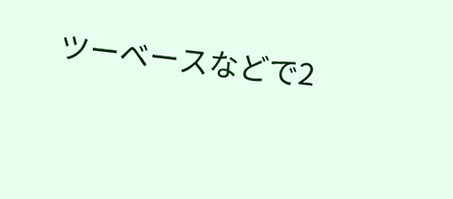ツーベースなどで2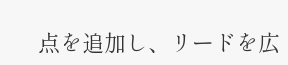点を追加し、リードを広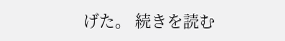げた。 続きを読む